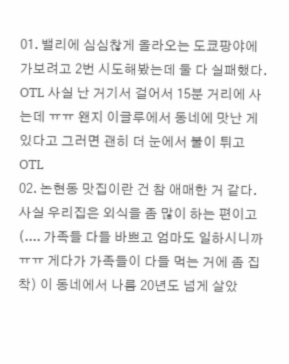01. 밸리에 심심찮게 올라오는 도쿄팡야에 가보려고 2번 시도해봤는데 둘 다 실패했다. OTL 사실 난 거기서 걸어서 15분 거리에 사는데 ㅠㅠ 왠지 이글루에서 동네에 맛난 게 있다고 그러면 괜히 더 눈에서 불이 튀고 OTL
02. 논현동 맛집이란 건 참 애매한 거 같다. 사실 우리집은 외식을 좀 많이 하는 편이고 (.... 가족들 다들 바쁘고 엄마도 일하시니까 ㅠㅠ 게다가 가족들이 다들 먹는 거에 좀 집착) 이 동네에서 나름 20년도 넘게 살았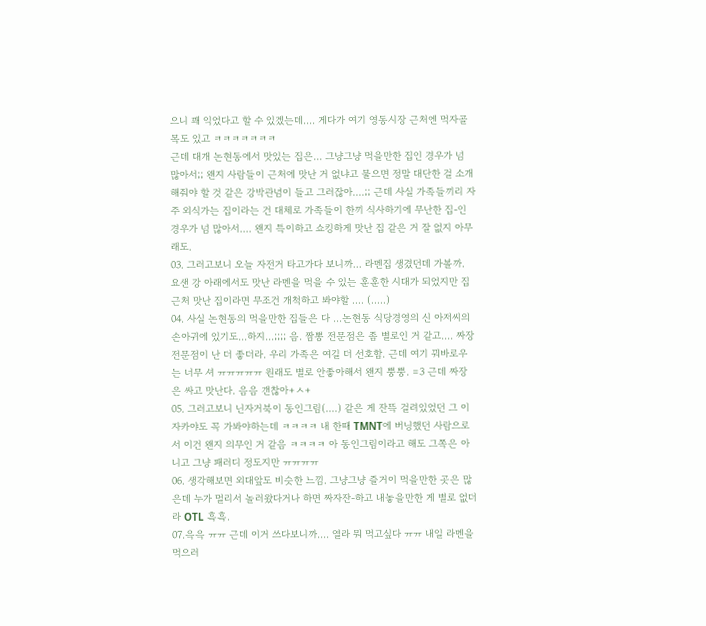으니 꽤 익었다고 할 수 있겠는데.... 게다가 여기 영동시장 근처엔 먹자골목도 있고 ㅋㅋㅋㅋㅋㅋㅋ
근데 대개 논현동에서 맛있는 집은... 그냥그냥 먹을만한 집인 경우가 넘 많아서;; 왠지 사람들이 근처에 맛난 거 없냐고 물으면 정말 대단한 걸 소개해줘야 할 것 같은 강박관념이 들고 그러잖아....;; 근데 사실 가족들끼리 자주 외식가는 집이라는 건 대체로 가족들이 한끼 식사하기에 무난한 집-인 경우가 넘 많아서.... 왠지 특이하고 쇼킹하게 맛난 집 같은 거 잘 없지 아무래도.
03. 그러고보니 오늘 자전거 타고가다 보니까... 라멘집 생겼던데 가볼까. 요샌 강 아래에서도 맛난 라멘을 먹을 수 있는 훈훈한 시대가 되었지만 집 근처 맛난 집이라면 무조건 개척하고 봐야할 .... (.....)
04. 사실 논현동의 먹을만한 집들은 다 ...논현동 식당경영의 신 아저씨의 손아귀에 있기도...하지...;;;; 음. 짬뽕 전문점은 좀 별로인 거 같고.... 짜장 전문점이 난 더 좋더라. 우리 가족은 여길 더 선호함. 근데 여기 꿔바로우는 너무 셔 ㅠㅠㅠㅠㅠ 원래도 별로 안좋아해서 왠지 뿡뿡. =3 근데 짜장은 싸고 맛난다. 음음 갠찮아+ㅅ+
05. 그러고보니 닌자거북이 동인그림(....) 같은 게 잔뜩 걸려있었던 그 이자카야도 꼭 가봐야하는데 ㅋㅋㅋㅋ 내 한때 TMNT에 버닝했던 사람으로서 이건 왠지 의무인 거 같음 ㅋㅋㅋㅋ 아 동인그림이라고 해도 그쪽은 아니고 그냥 패러디 정도지만 ㅠㅠㅠㅠ
06. 생각해보면 외대앞도 비슷한 느낌. 그냥그냥 즐거이 먹을만한 곳은 많은데 누가 멀리서 놀러왔다거나 하면 짜자잔-하고 내놓을만한 게 별로 없더라 OTL 흑흑.
07.윽윽 ㅠㅠ 근데 이거 쓰다보니까.... 열라 뭐 먹고싶다 ㅠㅠ 내일 라멘을 먹으러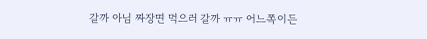갈까 아님 짜장면 먹으러 갈까 ㅠㅠ 어느쪽이든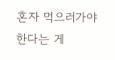혼자 먹으러가야한다는 게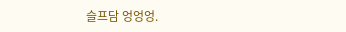슬프담 엉엉엉.